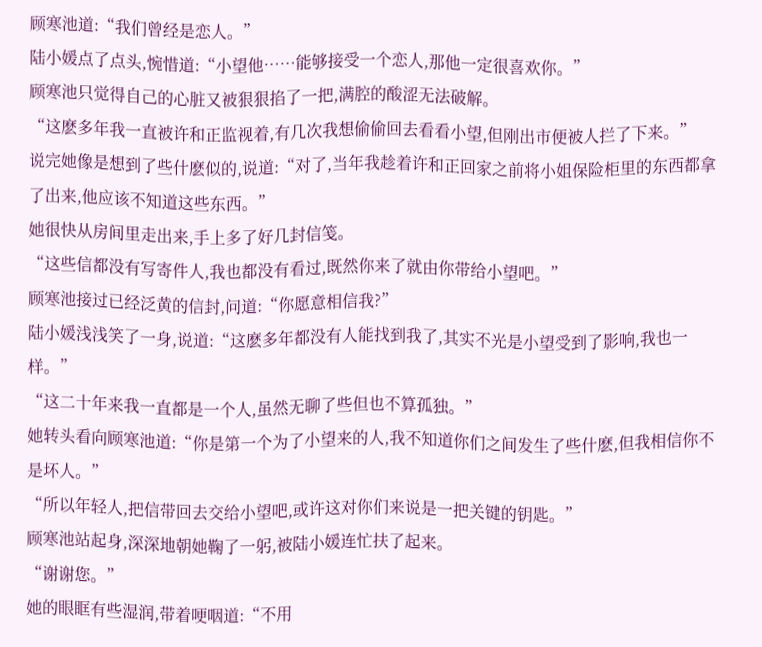顾寒池道:“我们曾经是恋人。”
陆小媛点了点头,惋惜道:“小望他……能够接受一个恋人,那他一定很喜欢你。”
顾寒池只觉得自己的心脏又被狠狠掐了一把,满腔的酸涩无法破解。
“这麽多年我一直被许和正监视着,有几次我想偷偷回去看看小望,但刚出市便被人拦了下来。”
说完她像是想到了些什麽似的,说道:“对了,当年我趁着许和正回家之前将小姐保险柜里的东西都拿了出来,他应该不知道这些东西。”
她很快从房间里走出来,手上多了好几封信笺。
“这些信都没有写寄件人,我也都没有看过,既然你来了就由你带给小望吧。”
顾寒池接过已经泛黄的信封,问道:“你愿意相信我?”
陆小媛浅浅笑了一身,说道:“这麽多年都没有人能找到我了,其实不光是小望受到了影响,我也一样。”
“这二十年来我一直都是一个人,虽然无聊了些但也不算孤独。”
她转头看向顾寒池道:“你是第一个为了小望来的人,我不知道你们之间发生了些什麽,但我相信你不是坏人。”
“所以年轻人,把信带回去交给小望吧,或许这对你们来说是一把关键的钥匙。”
顾寒池站起身,深深地朝她鞠了一躬,被陆小媛连忙扶了起来。
“谢谢您。”
她的眼眶有些湿润,带着哽咽道:“不用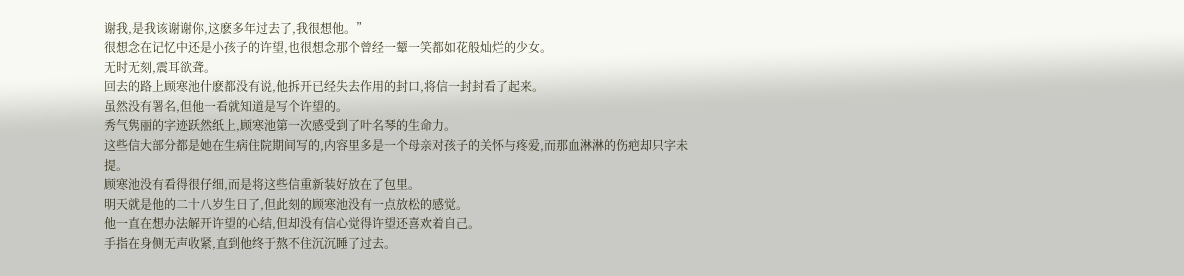谢我,是我该谢谢你,这麽多年过去了,我很想他。”
很想念在记忆中还是小孩子的许望,也很想念那个曾经一颦一笑都如花般灿烂的少女。
无时无刻,震耳欲聋。
回去的路上顾寒池什麽都没有说,他拆开已经失去作用的封口,将信一封封看了起来。
虽然没有署名,但他一看就知道是写个许望的。
秀气隽丽的字迹跃然纸上,顾寒池第一次感受到了叶名琴的生命力。
这些信大部分都是她在生病住院期间写的,内容里多是一个母亲对孩子的关怀与疼爱,而那血淋淋的伤疤却只字未提。
顾寒池没有看得很仔细,而是将这些信重新装好放在了包里。
明天就是他的二十八岁生日了,但此刻的顾寒池没有一点放松的感觉。
他一直在想办法解开许望的心结,但却没有信心觉得许望还喜欢着自己。
手指在身侧无声收紧,直到他终于熬不住沉沉睡了过去。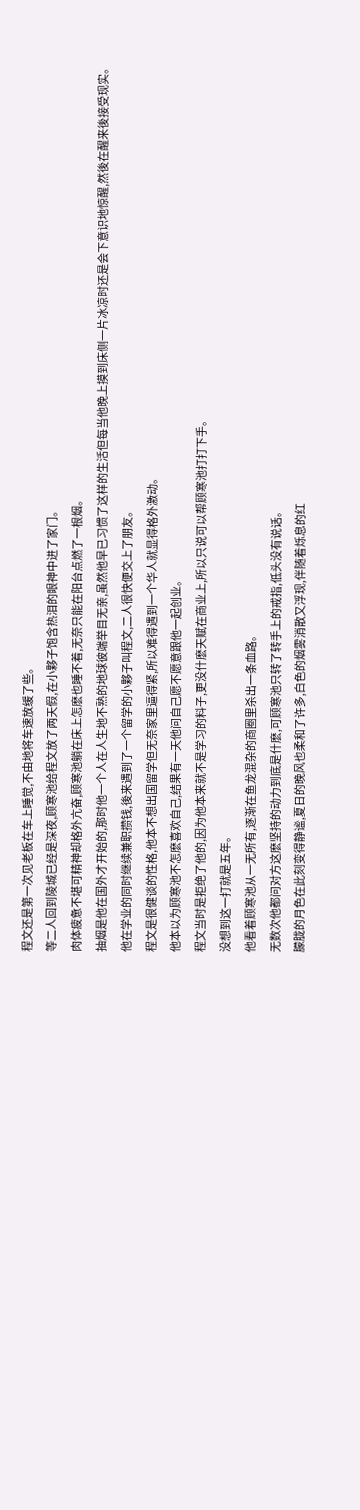程文还是第一次见老板在车上睡觉,不由地将车速放缓了些。
等二人回到陵城已经是深夜,顾寒池给程文放了两天假,在小夥子饱含热泪的眼神中进了家门。
肉体疲惫不堪可精神却格外亢奋,顾寒池躺在床上怎麽也睡不着,无奈只能在阳台点燃了一根烟。
抽烟是他在国外才开始的,那时他一个人在人生地不熟的地球彼端举目无亲,虽然他早已习惯了这样的生活但每当他晚上摸到床侧一片冰凉时还是会下意识地惊醒,然後在醒来後接受现实。
他在学业的同时继续兼职攒钱,後来遇到了一个留学的小夥子叫程文,二人很快便交上了朋友。
程文是很健谈的性格,他本不想出国留学但无奈家里逼得紧,所以难得遇到一个华人就显得格外激动。
他本以为顾寒池不怎麽喜欢自己,结果有一天他问自己愿不愿意跟他一起创业。
程文当时是拒绝了他的,因为他本来就不是学习的料子,更没什麽天赋在商业上,所以只说可以帮顾寒池打打下手。
没想到这一打就是五年。
他看着顾寒池从一无所有,逐渐在鱼龙混杂的商圈里杀出一条血路。
无数次他都问对方这麽坚持的动力到底是什麽,可顾寒池只转了转手上的戒指,低头没有说话。
朦胧的月色在此刻变得静谧,夏日的晚风也柔和了许多,白色的烟雾消散又浮现,伴随着烁息的红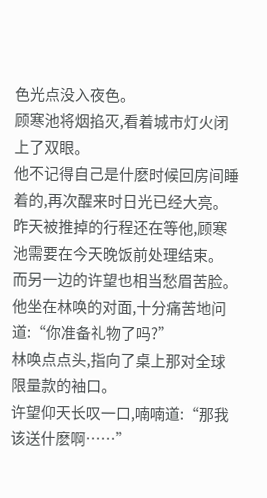色光点没入夜色。
顾寒池将烟掐灭,看着城市灯火闭上了双眼。
他不记得自己是什麽时候回房间睡着的,再次醒来时日光已经大亮。
昨天被推掉的行程还在等他,顾寒池需要在今天晚饭前处理结束。
而另一边的许望也相当愁眉苦脸。
他坐在林唤的对面,十分痛苦地问道:“你准备礼物了吗?”
林唤点点头,指向了桌上那对全球限量款的袖口。
许望仰天长叹一口,喃喃道:“那我该送什麽啊……”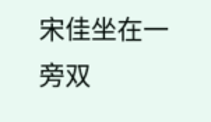宋佳坐在一旁双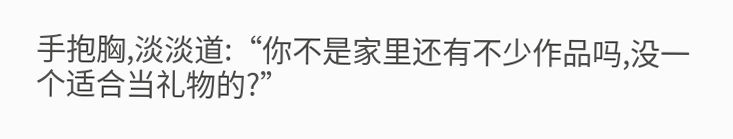手抱胸,淡淡道:“你不是家里还有不少作品吗,没一个适合当礼物的?”